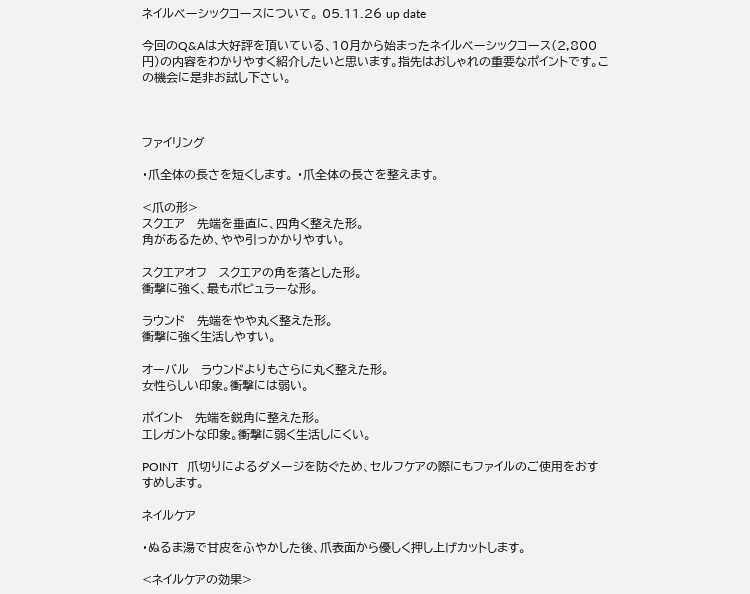ネイルベーシックコースについて。 05.11.26 up date

今回のQ&Aは大好評を頂いている、10月から始まったネイルベーシックコース(2,800円)の内容をわかりやすく紹介したいと思います。指先はおしゃれの重要なポイントです。この機会に是非お試し下さい。



ファイリング

・爪全体の長さを短くします。 ・爪全体の長さを整えます。

<爪の形>
スクエア   先端を垂直に、四角く整えた形。
角があるため、やや引っかかりやすい。

スクエアオフ   スクエアの角を落とした形。
衝撃に強く、最もポピュラーな形。

ラウンド   先端をやや丸く整えた形。
衝撃に強く生活しやすい。

オーバル   ラウンドよりもさらに丸く整えた形。
女性らしい印象。衝撃には弱い。

ポイント   先端を鋭角に整えた形。
エレガントな印象。衝撃に弱く生活しにくい。

POINT   爪切りによるダメージを防ぐため、セルフケアの際にもファイルのご使用をおすすめします。

ネイルケア

・ぬるま湯で甘皮をふやかした後、爪表面から優しく押し上げカットします。

<ネイルケアの効果>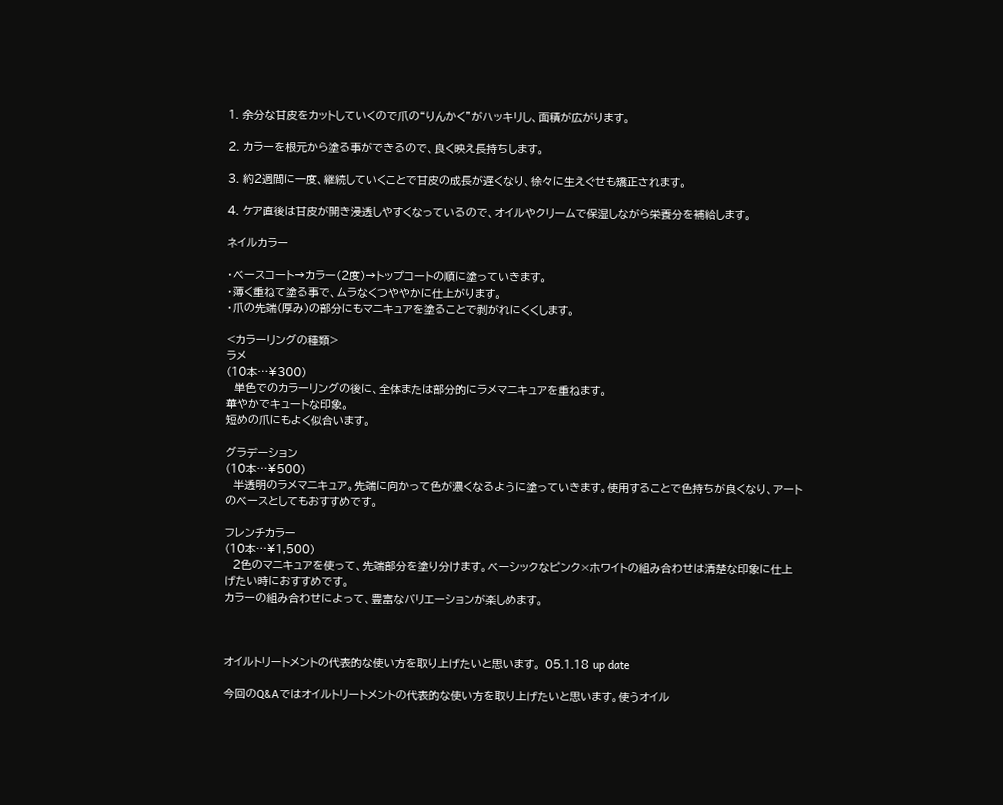1. 余分な甘皮をカットしていくので爪の“りんかく”がハッキリし、面積が広がります。

2. カラーを根元から塗る事ができるので、良く映え長持ちします。

3. 約2週間に一度、継続していくことで甘皮の成長が遅くなり、徐々に生えぐせも矯正されます。

4. ケア直後は甘皮が開き浸透しやすくなっているので、オイルやクリームで保湿しながら栄養分を補給します。

ネイルカラー

・ベースコート→カラー(2度)→トップコートの順に塗っていきます。
・薄く重ねて塗る事で、ムラなくつややかに仕上がります。
・爪の先端(厚み)の部分にもマニキュアを塗ることで剥がれにくくします。

<カラーリングの種類>
ラメ
(10本…¥300)
  単色でのカラーリングの後に、全体または部分的にラメマニキュアを重ねます。
華やかでキュートな印象。
短めの爪にもよく似合います。

グラデーション
(10本…¥500)
  半透明のラメマニキュア。先端に向かって色が濃くなるように塗っていきます。使用することで色持ちが良くなり、アートのベースとしてもおすすめです。

フレンチカラー
(10本…¥1,500)
  2色のマニキュアを使って、先端部分を塗り分けます。ベーシックなピンク×ホワイトの組み合わせは清楚な印象に仕上げたい時におすすめです。
カラーの組み合わせによって、豊富なバリエーションが楽しめます。



オイルトリートメントの代表的な使い方を取り上げたいと思います。 05.1.18 up date

今回のQ&Aではオイルトリートメントの代表的な使い方を取り上げたいと思います。使うオイル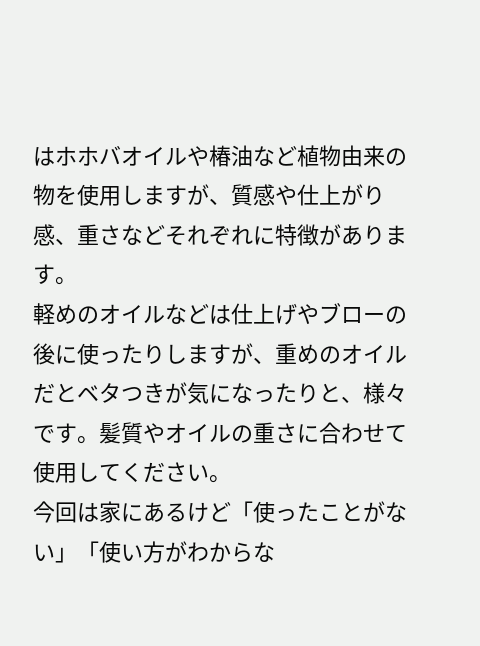はホホバオイルや椿油など植物由来の物を使用しますが、質感や仕上がり感、重さなどそれぞれに特徴があります。
軽めのオイルなどは仕上げやブローの後に使ったりしますが、重めのオイルだとベタつきが気になったりと、様々です。髪質やオイルの重さに合わせて使用してください。
今回は家にあるけど「使ったことがない」「使い方がわからな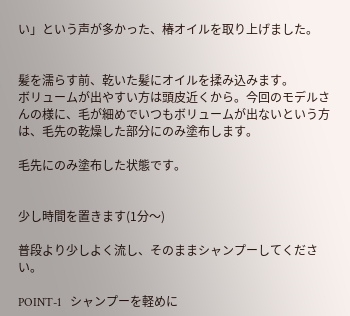い」という声が多かった、椿オイルを取り上げました。


髪を濡らす前、乾いた髪にオイルを揉み込みます。
ボリュームが出やすい方は頭皮近くから。今回のモデルさんの様に、毛が細めでいつもボリュームが出ないという方は、毛先の乾燥した部分にのみ塗布します。

毛先にのみ塗布した状態です。


少し時間を置きます(1分〜)

普段より少しよく流し、そのままシャンプーしてください。

POINT-1   シャンプーを軽めに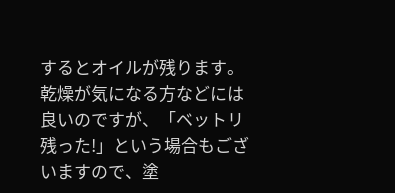するとオイルが残ります。乾燥が気になる方などには良いのですが、「ベットリ残った!」という場合もございますので、塗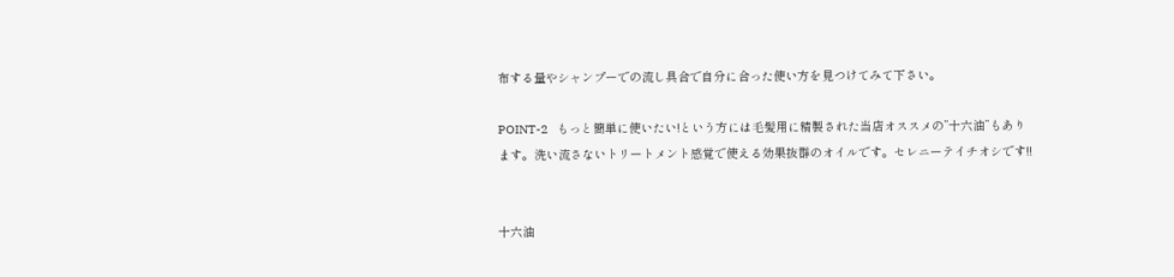布する量やシャンプーでの流し具合で自分に合った使い方を見つけてみて下さい。

POINT-2   もっと簡単に使いたい!という方には毛髪用に精製された当店オススメの”十六油”もあります。洗い流さないトリートメント感覚で使える効果抜群のオイルです。セレニーテイチオシです!!


十六油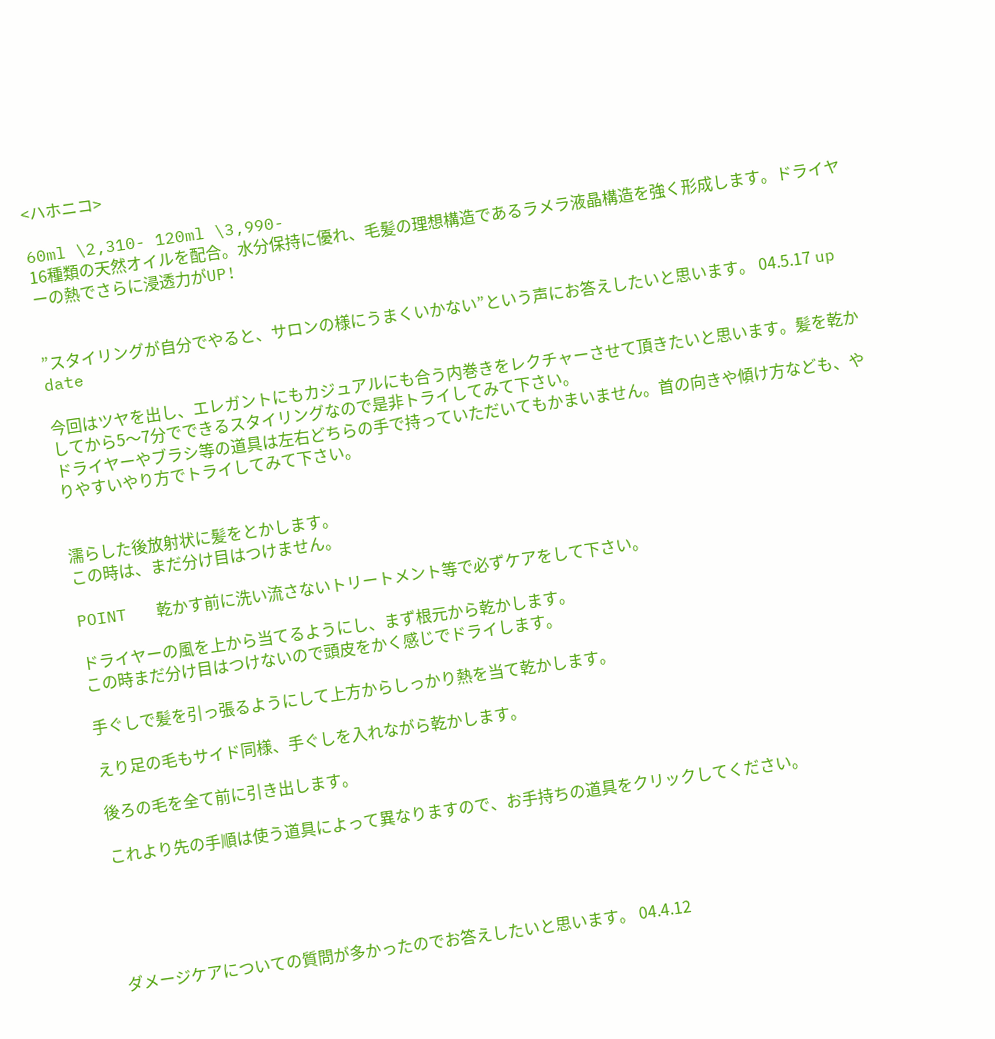<ハホニコ>

60ml \2,310- 120ml \3,990-
16種類の天然オイルを配合。水分保持に優れ、毛髪の理想構造であるラメラ液晶構造を強く形成します。ドライヤーの熱でさらに浸透力がUP!


”スタイリングが自分でやると、サロンの様にうまくいかない”という声にお答えしたいと思います。 04.5.17 up date

今回はツヤを出し、エレガントにもカジュアルにも合う内巻きをレクチャーさせて頂きたいと思います。髪を乾かしてから5〜7分でできるスタイリングなので是非トライしてみて下さい。
ドライヤーやブラシ等の道具は左右どちらの手で持っていただいてもかまいません。首の向きや傾け方なども、やりやすいやり方でトライしてみて下さい。


濡らした後放射状に髪をとかします。
この時は、まだ分け目はつけません。

POINT   乾かす前に洗い流さないトリートメント等で必ずケアをして下さい。

ドライヤーの風を上から当てるようにし、まず根元から乾かします。
この時まだ分け目はつけないので頭皮をかく感じでドライします。

手ぐしで髪を引っ張るようにして上方からしっかり熱を当て乾かします。

えり足の毛もサイド同様、手ぐしを入れながら乾かします。

後ろの毛を全て前に引き出します。

これより先の手順は使う道具によって異なりますので、お手持ちの道具をクリックしてください。





ダメージケアについての質問が多かったのでお答えしたいと思います。 04.4.12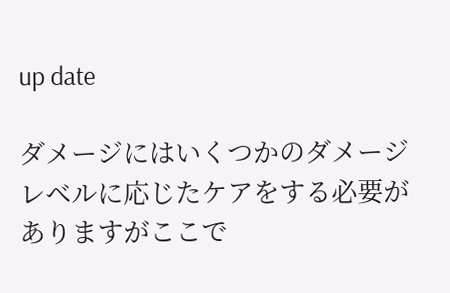up date

ダメージにはいくつかのダメージレベルに応じたケアをする必要がありますがここで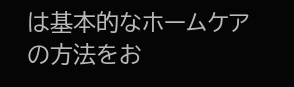は基本的なホームケアの方法をお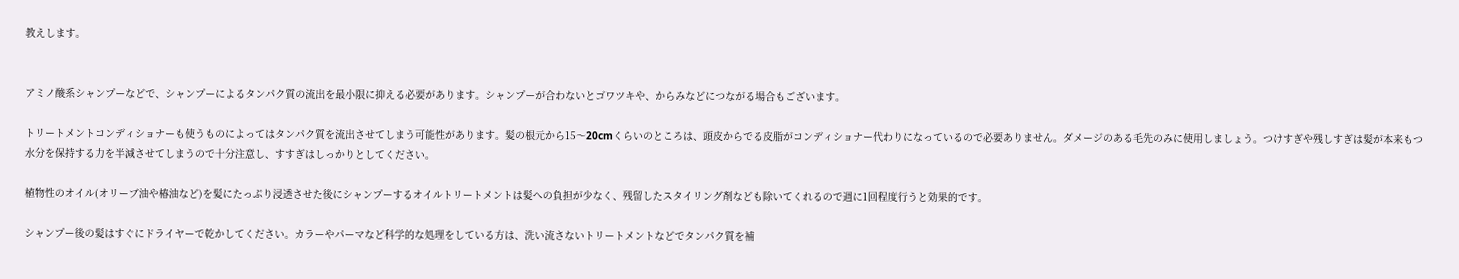教えします。


アミノ酸系シャンプーなどで、シャンプーによるタンパク質の流出を最小限に抑える必要があります。シャンプーが合わないとゴワツキや、からみなどにつながる場合もございます。

トリートメントコンディショナーも使うものによってはタンパク質を流出させてしまう可能性があります。髪の根元から15〜20cmくらいのところは、頭皮からでる皮脂がコンディショナー代わりになっているので必要ありません。ダメージのある毛先のみに使用しましょう。つけすぎや残しすぎは髪が本来もつ水分を保持する力を半減させてしまうので十分注意し、すすぎはしっかりとしてください。

植物性のオイル(オリーブ油や椿油など)を髪にたっぷり浸透させた後にシャンプーするオイルトリートメントは髪への負担が少なく、残留したスタイリング剤なども除いてくれるので週に1回程度行うと効果的です。

シャンプー後の髪はすぐにドライヤーで乾かしてください。カラーやパーマなど科学的な処理をしている方は、洗い流さないトリートメントなどでタンパク質を補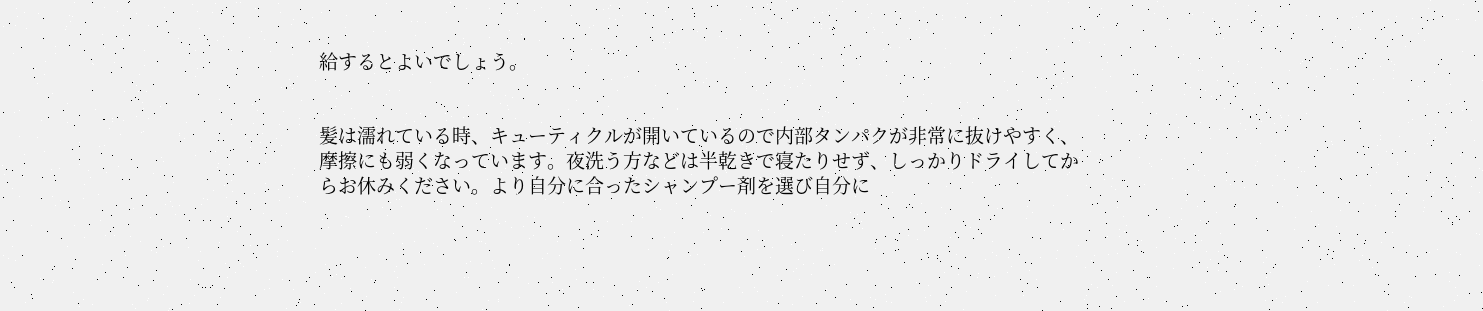給するとよいでしょう。


髪は濡れている時、キューティクルが開いているので内部タンパクが非常に抜けやすく、摩擦にも弱くなっています。夜洗う方などは半乾きで寝たりせず、しっかりドライしてからお休みください。より自分に合ったシャンプー剤を選び自分に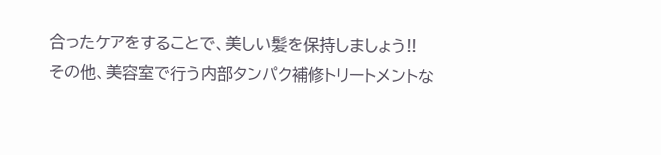合ったケアをすることで、美しい髪を保持しましょう!!
その他、美容室で行う内部タンパク補修トリートメントな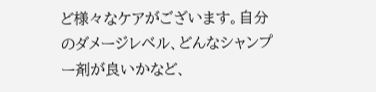ど様々なケアがございます。自分のダメージレベル、どんなシャンプー剤が良いかなど、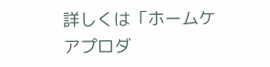詳しくは「ホームケアプロダ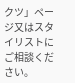クツ」ページ又はスタイリストにご相談ください。